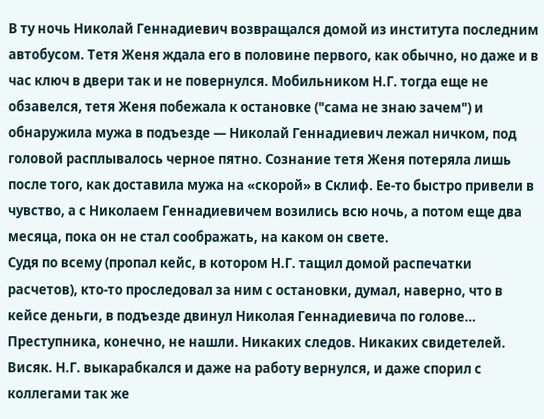В ту ночь Николай Геннадиевич возвращался домой из института последним автобусом. Тетя Женя ждала его в половине первого, как обычно, но даже и в час ключ в двери так и не повернулся. Мобильником Н.Г. тогда еще не обзавелся, тетя Женя побежала к остановке ("сама не знаю зачем") и обнаружила мужа в подъезде — Николай Геннадиевич лежал ничком, под головой расплывалось черное пятно. Сознание тетя Женя потеряла лишь после того, как доставила мужа на «скорой» в Склиф. Ее-то быстро привели в чувство, а с Николаем Геннадиевичем возились всю ночь, а потом еще два месяца, пока он не стал соображать, на каком он свете.
Судя по всему (пропал кейс, в котором Н.Г. тащил домой распечатки расчетов), кто-то проследовал за ним с остановки, думал, наверно, что в кейсе деньги, в подъезде двинул Николая Геннадиевича по голове…
Преступника, конечно, не нашли. Никаких следов. Никаких свидетелей. Висяк. Н.Г. выкарабкался и даже на работу вернулся, и даже спорил с коллегами так же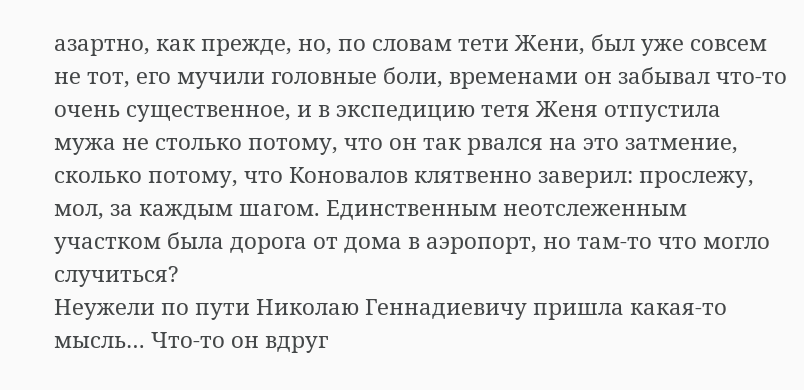азартно, как прежде, но, по словам тети Жени, был уже совсем не тот, его мучили головные боли, временами он забывал что-то очень существенное, и в экспедицию тетя Женя отпустила мужа не столько потому, что он так рвался на это затмение, сколько потому, что Коновалов клятвенно заверил: прослежу, мол, за каждым шагом. Единственным неотслеженным участком была дорога от дома в аэропорт, но там-то что могло случиться?
Неужели по пути Николаю Геннадиевичу пришла какая-то мысль… Что-то он вдруг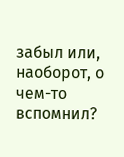забыл или, наоборот, о чем-то вспомнил?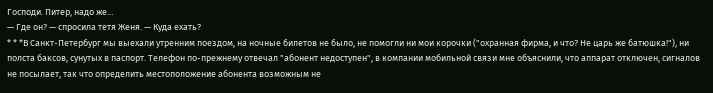Господи. Питер, надо же…
— Где он? — спросила тетя Женя. — Куда ехать?
* * *В Санкт-Петербург мы выехали утренним поездом, на ночные билетов не было, не помогли ни мои корочки ("охранная фирма, и что? Не царь же батюшка!"), ни полста баксов, сунутых в паспорт. Телефон по-прежнему отвечал "абонент недоступен", в компании мобильной связи мне объяснили, что аппарат отключен, сигналов не посылает, так что определить местоположение абонента возможным не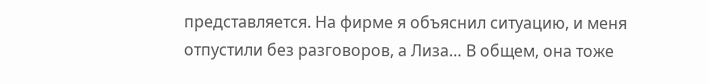представляется. На фирме я объяснил ситуацию, и меня отпустили без разговоров, а Лиза… В общем, она тоже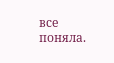все поняла.